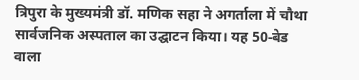त्रिपुरा के मुख्यमंत्री डॉ. मणिक सहा ने अगर्ताला में चौथा सार्वजनिक अस्पताल का उद्घाटन किया। यह 50‑बेड वाला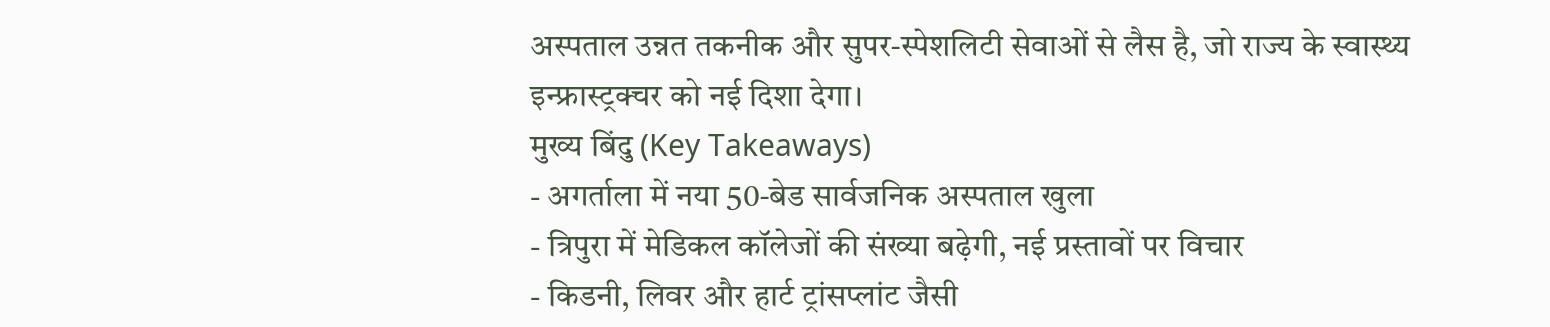अस्पताल उन्नत तकनीक और सुपर‑स्पेशलिटी सेवाओं से लैस है, जो राज्य के स्वास्थ्य इन्फ्रास्ट्रक्चर को नई दिशा देगा।
मुख्य बिंदु (Key Takeaways)
- अगर्ताला में नया 50‑बेड सार्वजनिक अस्पताल खुला
- त्रिपुरा में मेडिकल कॉलेजों की संख्या बढ़ेगी, नई प्रस्तावों पर विचार
- किडनी, लिवर और हार्ट ट्रांसप्लांट जैसी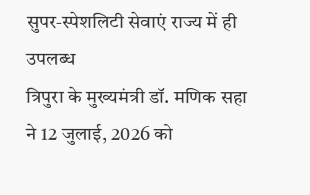सुपर‑स्पेशलिटी सेवाएं राज्य में ही उपलब्ध
त्रिपुरा के मुख्यमंत्री डॉ. मणिक सहा ने 12 जुलाई, 2026 को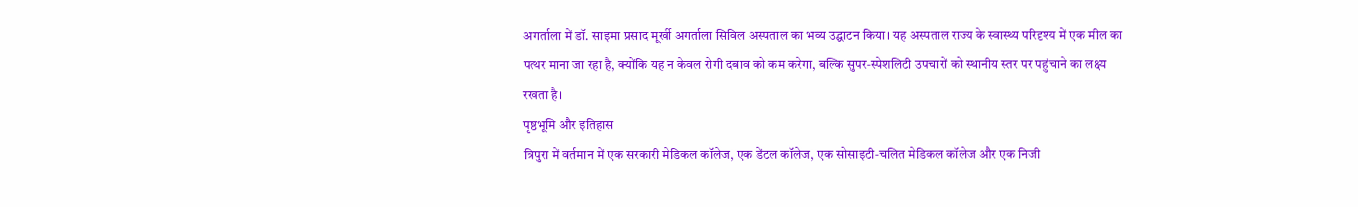अगर्ताला में डॉ. साइमा प्रसाद मूर्खी अगर्ताला सिविल अस्पताल का भव्य उद्घाटन किया। यह अस्पताल राज्य के स्वास्थ्य परिदृश्य में एक मील का पत्थर माना जा रहा है, क्योंकि यह न केवल रोगी दबाव को कम करेगा, बल्कि सुपर‑स्पेशलिटी उपचारों को स्थानीय स्तर पर पहुंचाने का लक्ष्य रखता है।
पृष्ठभूमि और इतिहास
त्रिपुरा में वर्तमान में एक सरकारी मेडिकल कॉलेज, एक डेंटल कॉलेज, एक सोसाइटी‑चलित मेडिकल कॉलेज और एक निजी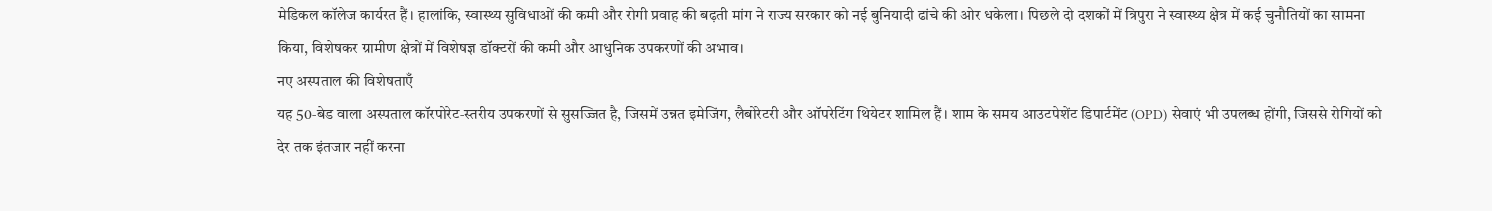मेडिकल कॉलेज कार्यरत हैं। हालांकि, स्वास्थ्य सुविधाओं की कमी और रोगी प्रवाह की बढ़ती मांग ने राज्य सरकार को नई बुनियादी ढांचे की ओर धकेला। पिछले दो दशकों में त्रिपुरा ने स्वास्थ्य क्षेत्र में कई चुनौतियों का सामना किया, विशेषकर ग्रामीण क्षेत्रों में विशेषज्ञ डॉक्टरों की कमी और आधुनिक उपकरणों की अभाव।
नए अस्पताल की विशेषताएँ
यह 50‑बेड वाला अस्पताल कॉरपोरेट‑स्तरीय उपकरणों से सुसज्जित है, जिसमें उन्नत इमेजिंग, लैबोरेटरी और ऑपरेटिंग थियेटर शामिल हैं। शाम के समय आउटपेशेंट डिपार्टमेंट (OPD) सेवाएं भी उपलब्ध होंगी, जिससे रोगियों को देर तक इंतजार नहीं करना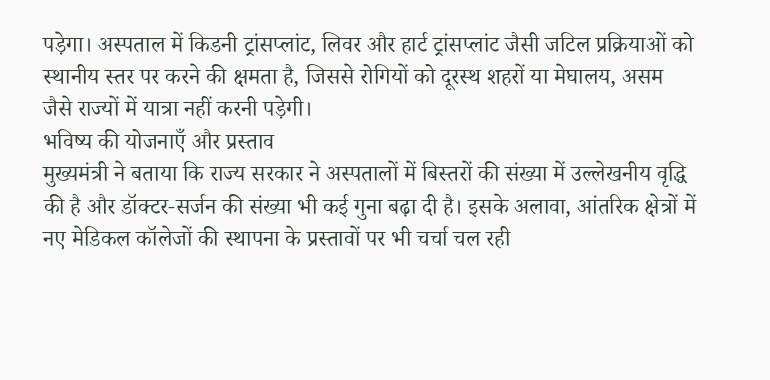पड़ेगा। अस्पताल में किडनी ट्रांसप्लांट, लिवर और हार्ट ट्रांसप्लांट जैसी जटिल प्रक्रियाओं को स्थानीय स्तर पर करने की क्षमता है, जिससे रोगियों को दूरस्थ शहरों या मेघालय, असम जैसे राज्यों में यात्रा नहीं करनी पड़ेगी।
भविष्य की योजनाएँ और प्रस्ताव
मुख्यमंत्री ने बताया कि राज्य सरकार ने अस्पतालों में बिस्तरों की संख्या में उल्लेखनीय वृद्धि की है और डॉक्टर‑सर्जन की संख्या भी कई गुना बढ़ा दी है। इसके अलावा, आंतरिक क्षेत्रों में नए मेडिकल कॉलेजों की स्थापना के प्रस्तावों पर भी चर्चा चल रही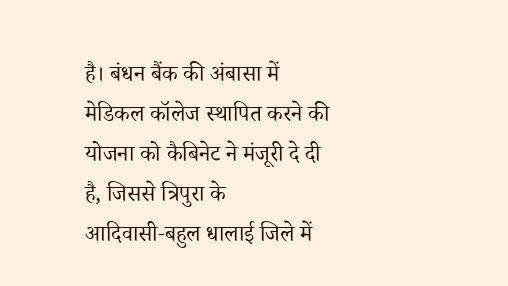है। बंधन बैंक की अंबासा में मेडिकल कॉलेज स्थापित करने की योजना को कैबिनेट ने मंजूरी दे दी है, जिससे त्रिपुरा के आदिवासी‑बहुल धालाई जिले में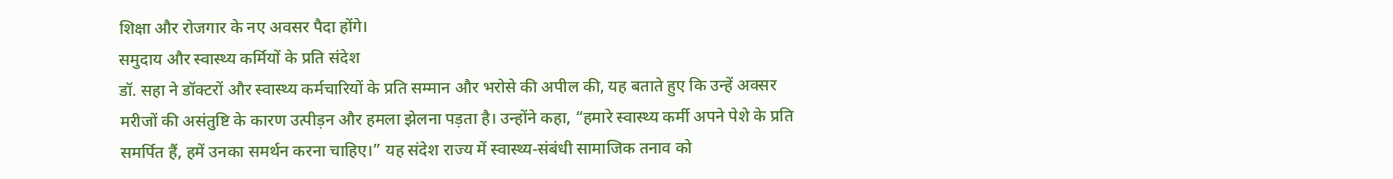शिक्षा और रोजगार के नए अवसर पैदा होंगे।
समुदाय और स्वास्थ्य कर्मियों के प्रति संदेश
डॉ. सहा ने डॉक्टरों और स्वास्थ्य कर्मचारियों के प्रति सम्मान और भरोसे की अपील की, यह बताते हुए कि उन्हें अक्सर मरीजों की असंतुष्टि के कारण उत्पीड़न और हमला झेलना पड़ता है। उन्होंने कहा, “हमारे स्वास्थ्य कर्मी अपने पेशे के प्रति समर्पित हैं, हमें उनका समर्थन करना चाहिए।” यह संदेश राज्य में स्वास्थ्य‑संबंधी सामाजिक तनाव को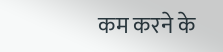कम करने के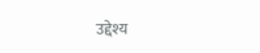उद्देश्य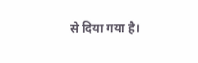से दिया गया है।